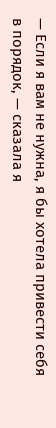— Если я вам не нужна, я бы хотела привести себя в порядок, — сказала я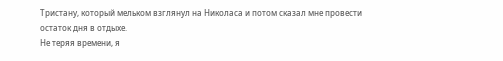Тристану, который мельком взглянул на Николаса и потом сказал мне провести остаток дня в отдыхе.
Не теряя времени, я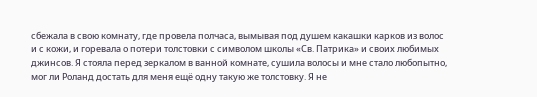сбежала в свою комнату, где провела полчаса, вымывая под душем какашки карков из волос и с кожи, и горевала о потери толстовки с символом школы «Св. Патрика» и своих любимых джинсов. Я стояла перед зеркалом в ванной комнате, сушила волосы и мне стало любопытно, мог ли Роланд достать для меня ещё одну такую же толстовку. Я не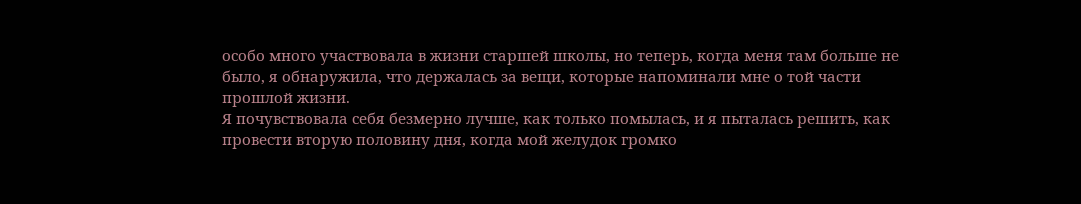особо много участвовала в жизни старшей школы, но теперь, когда меня там больше не было, я обнаружила, что держалась за вещи, которые напоминали мне о той части прошлой жизни.
Я почувствовала себя безмерно лучше, как только помылась, и я пыталась решить, как провести вторую половину дня, когда мой желудок громко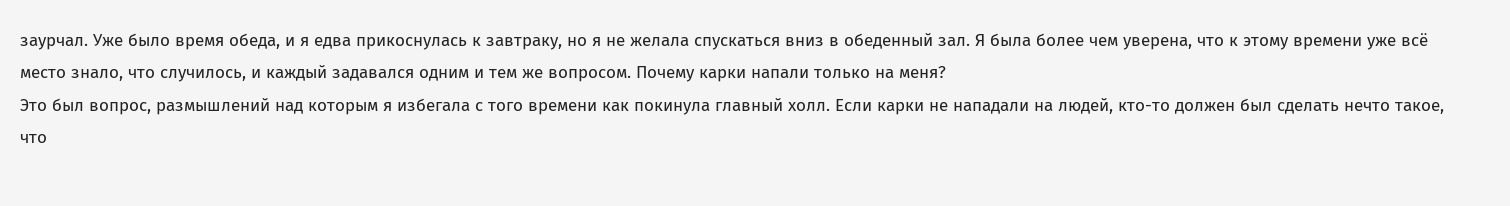заурчал. Уже было время обеда, и я едва прикоснулась к завтраку, но я не желала спускаться вниз в обеденный зал. Я была более чем уверена, что к этому времени уже всё место знало, что случилось, и каждый задавался одним и тем же вопросом. Почему карки напали только на меня?
Это был вопрос, размышлений над которым я избегала с того времени как покинула главный холл. Если карки не нападали на людей, кто-то должен был сделать нечто такое, что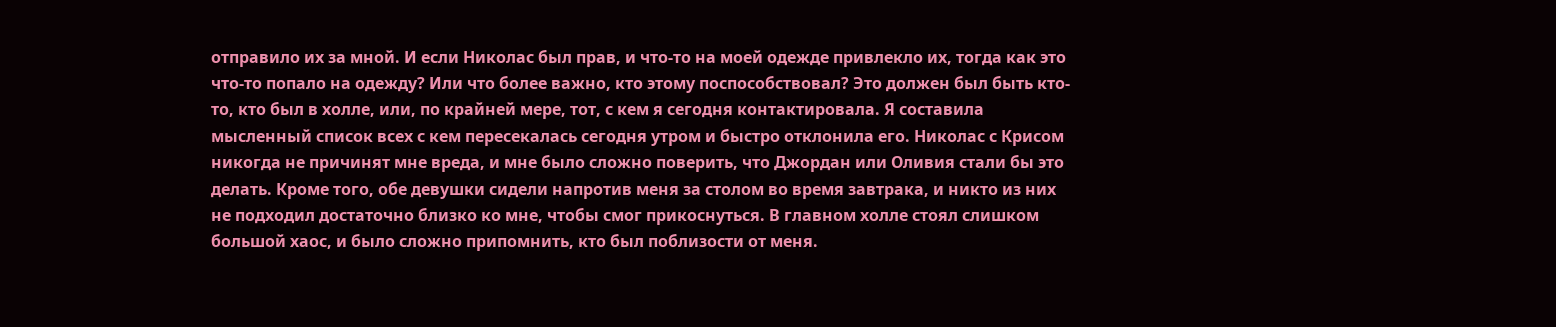отправило их за мной. И если Николас был прав, и что-то на моей одежде привлекло их, тогда как это что-то попало на одежду? Или что более важно, кто этому поспособствовал? Это должен был быть кто-то, кто был в холле, или, по крайней мере, тот, с кем я сегодня контактировала. Я составила мысленный список всех с кем пересекалась сегодня утром и быстро отклонила его. Николас с Крисом никогда не причинят мне вреда, и мне было сложно поверить, что Джордан или Оливия стали бы это делать. Кроме того, обе девушки сидели напротив меня за столом во время завтрака, и никто из них не подходил достаточно близко ко мне, чтобы смог прикоснуться. В главном холле стоял слишком большой хаос, и было сложно припомнить, кто был поблизости от меня.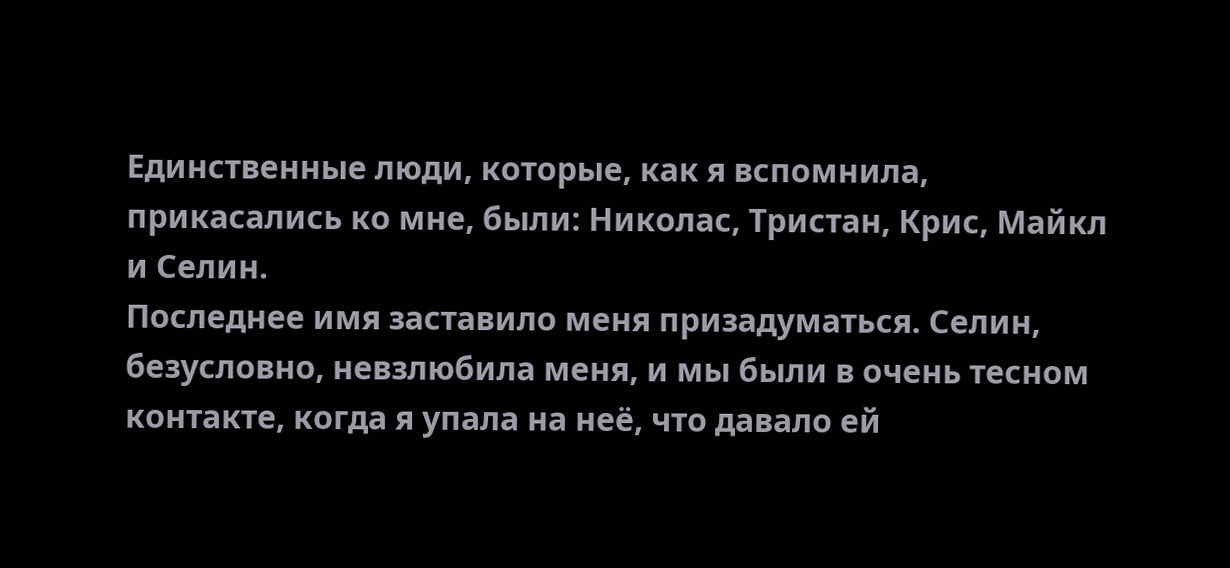Единственные люди, которые, как я вспомнила, прикасались ко мне, были: Николас, Тристан, Крис, Майкл и Селин.
Последнее имя заставило меня призадуматься. Селин, безусловно, невзлюбила меня, и мы были в очень тесном контакте, когда я упала на неё, что давало ей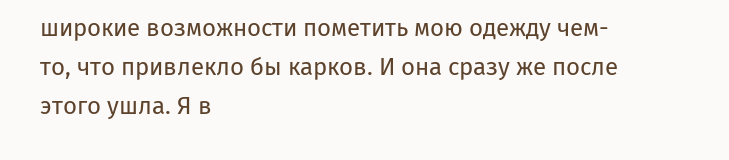широкие возможности пометить мою одежду чем-то, что привлекло бы карков. И она сразу же после этого ушла. Я в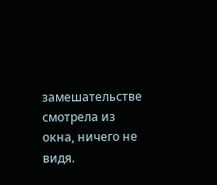замешательстве смотрела из окна, ничего не видя.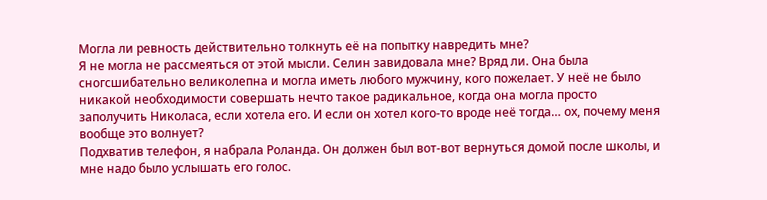Могла ли ревность действительно толкнуть её на попытку навредить мне?
Я не могла не рассмеяться от этой мысли. Селин завидовала мне? Вряд ли. Она была сногсшибательно великолепна и могла иметь любого мужчину, кого пожелает. У неё не было никакой необходимости совершать нечто такое радикальное, когда она могла просто заполучить Николаса, если хотела его. И если он хотел кого-то вроде неё тогда… ох, почему меня вообще это волнует?
Подхватив телефон, я набрала Роланда. Он должен был вот-вот вернуться домой после школы, и мне надо было услышать его голос.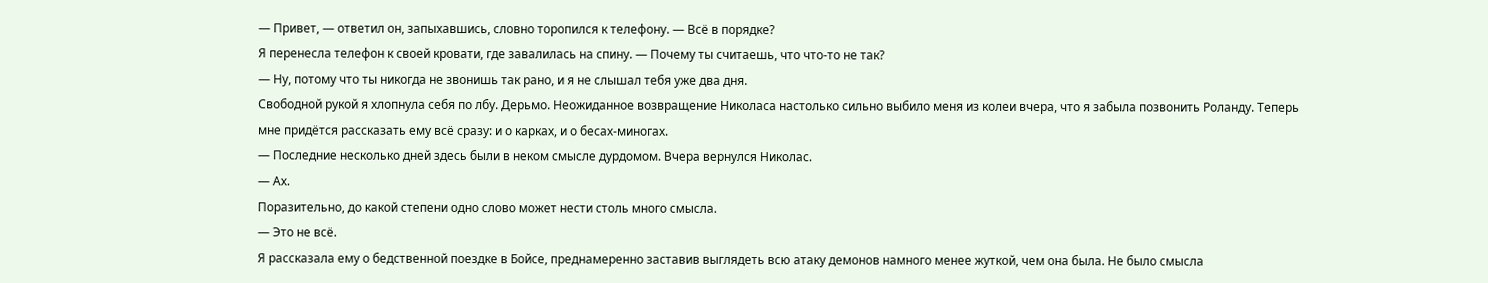— Привет, — ответил он, запыхавшись, словно торопился к телефону. — Всё в порядке?
Я перенесла телефон к своей кровати, где завалилась на спину. — Почему ты считаешь, что что-то не так?
— Ну, потому что ты никогда не звонишь так рано, и я не слышал тебя уже два дня.
Свободной рукой я хлопнула себя по лбу. Дерьмо. Неожиданное возвращение Николаса настолько сильно выбило меня из колеи вчера, что я забыла позвонить Роланду. Теперь мне придётся рассказать ему всё сразу: и о карках, и о бесах-миногах.
— Последние несколько дней здесь были в неком смысле дурдомом. Вчера вернулся Николас.
— Ах.
Поразительно, до какой степени одно слово может нести столь много смысла.
— Это не всё.
Я рассказала ему о бедственной поездке в Бойсе, преднамеренно заставив выглядеть всю атаку демонов намного менее жуткой, чем она была. Не было смысла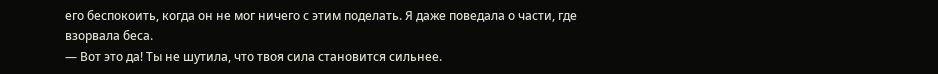его беспокоить, когда он не мог ничего с этим поделать. Я даже поведала о части, где взорвала беса.
— Вот это да! Ты не шутила, что твоя сила становится сильнее.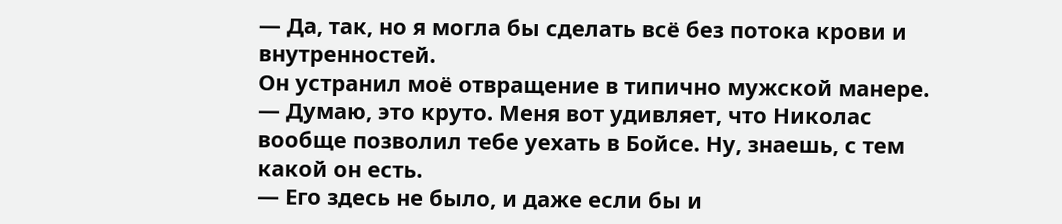— Да, так, но я могла бы сделать всё без потока крови и внутренностей.
Он устранил моё отвращение в типично мужской манере.
— Думаю, это круто. Меня вот удивляет, что Николас вообще позволил тебе уехать в Бойсе. Ну, знаешь, с тем какой он есть.
— Его здесь не было, и даже если бы и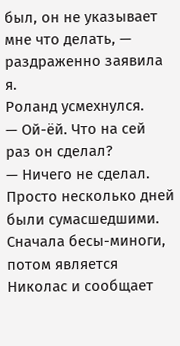был, он не указывает мне что делать, — раздраженно заявила я.
Роланд усмехнулся.
— Ой-ёй. Что на сей раз он сделал?
— Ничего не сделал. Просто несколько дней были сумасшедшими. Сначала бесы-миноги, потом является Николас и сообщает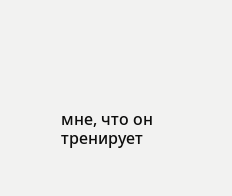мне, что он тренирует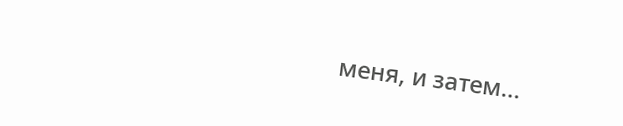меня, и затем…